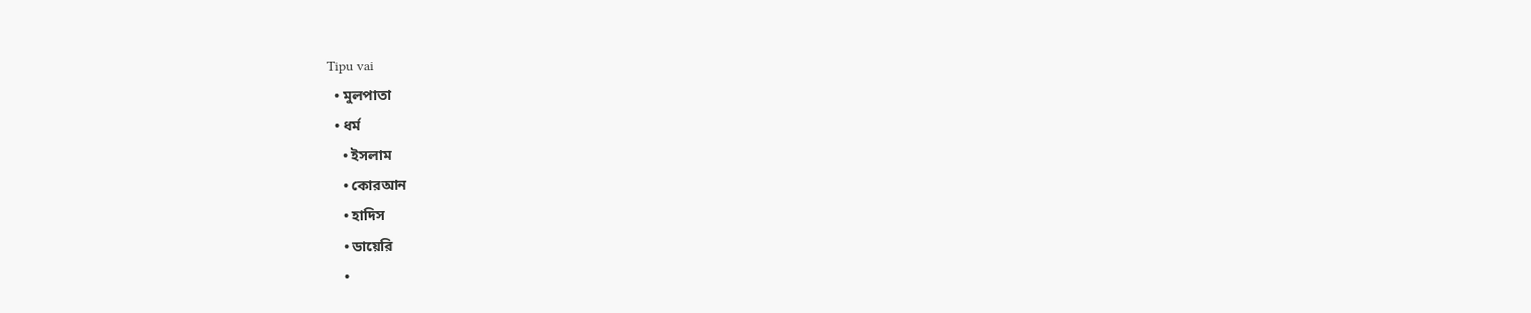Tipu vai
  • মুলপাতা
  • ধর্ম
    • ইসলাম
    • কোরআন
    • হাদিস
    • ডায়েরি
    •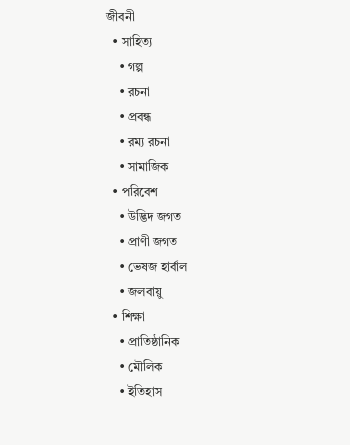জীবনী
  • সাহিত্য
    • গল্প
    • রচনা
    • প্রবন্ধ
    • রম্য রচনা
    • সামাজিক
  • পরিবেশ
    • উদ্ভিদ জগত
    • প্রাণী জগত
    • ভেষজ হার্বাল
    • জলবায়ু
  • শিক্ষা
    • প্রাতিষ্ঠানিক
    • মৌলিক
    • ইতিহাস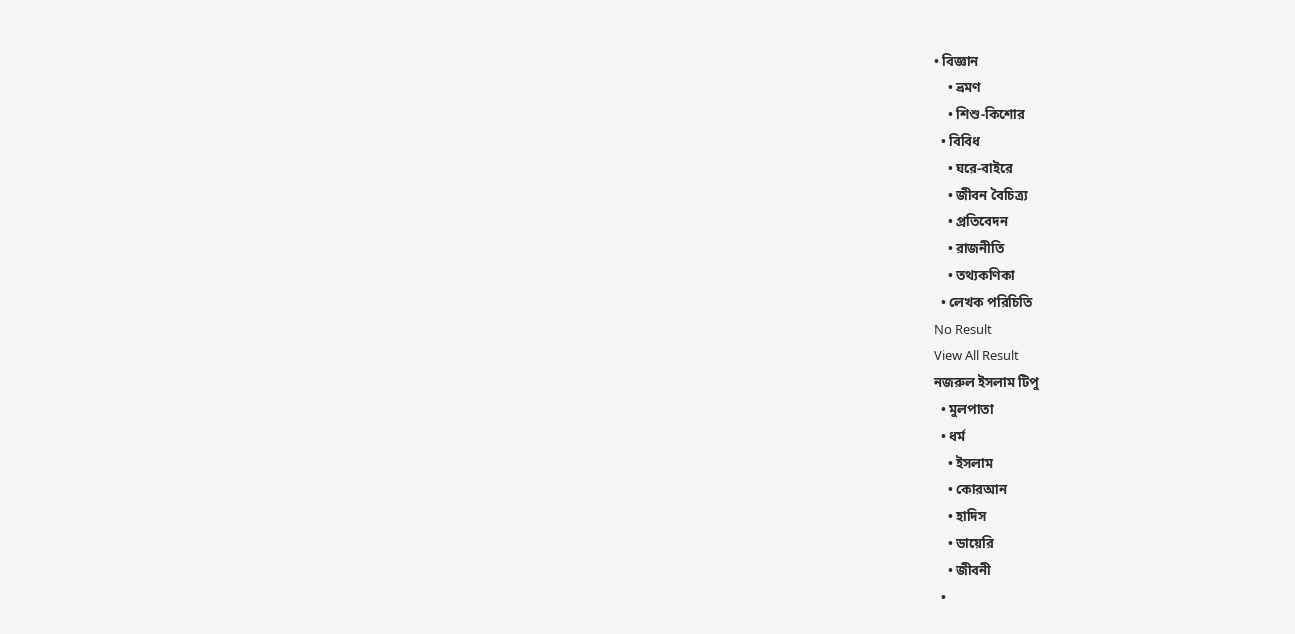• বিজ্ঞান
    • ভ্রমণ
    • শিশু-কিশোর
  • বিবিধ
    • ঘরে-বাইরে
    • জীবন বৈচিত্র্য
    • প্রতিবেদন
    • রাজনীতি
    • তথ্যকণিকা
  • লেখক পরিচিতি
No Result
View All Result
নজরুল ইসলাম টিপু
  • মুলপাতা
  • ধর্ম
    • ইসলাম
    • কোরআন
    • হাদিস
    • ডায়েরি
    • জীবনী
  •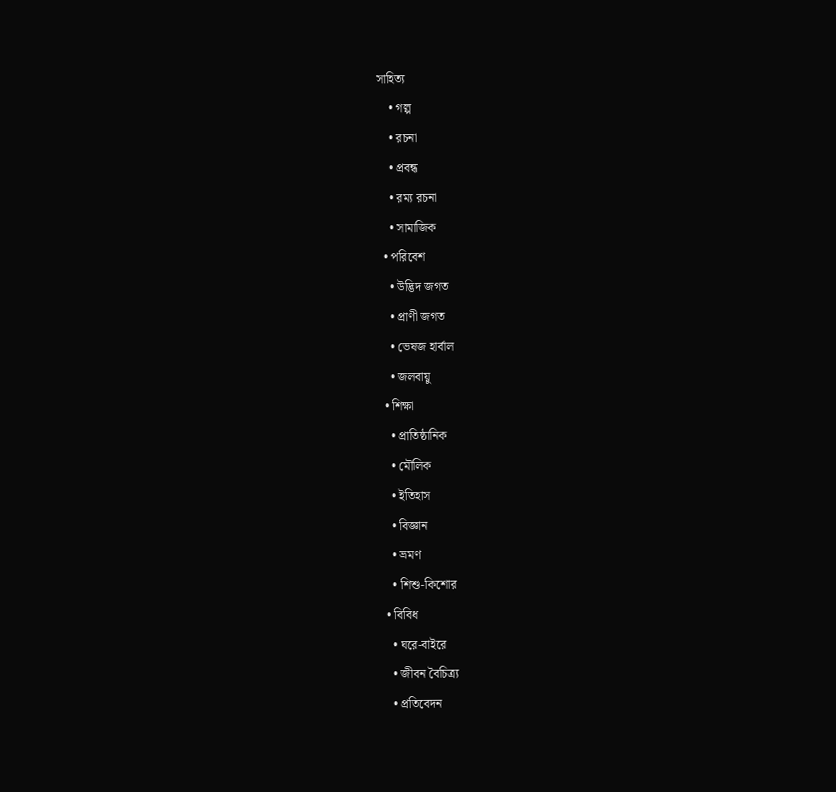সাহিত্য
    • গল্প
    • রচনা
    • প্রবন্ধ
    • রম্য রচনা
    • সামাজিক
  • পরিবেশ
    • উদ্ভিদ জগত
    • প্রাণী জগত
    • ভেষজ হার্বাল
    • জলবায়ু
  • শিক্ষা
    • প্রাতিষ্ঠানিক
    • মৌলিক
    • ইতিহাস
    • বিজ্ঞান
    • ভ্রমণ
    • শিশু-কিশোর
  • বিবিধ
    • ঘরে-বাইরে
    • জীবন বৈচিত্র্য
    • প্রতিবেদন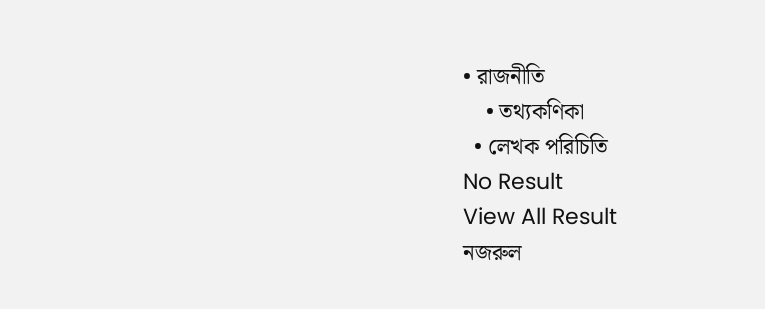• রাজনীতি
    • তথ্যকণিকা
  • লেখক পরিচিতি
No Result
View All Result
নজরুল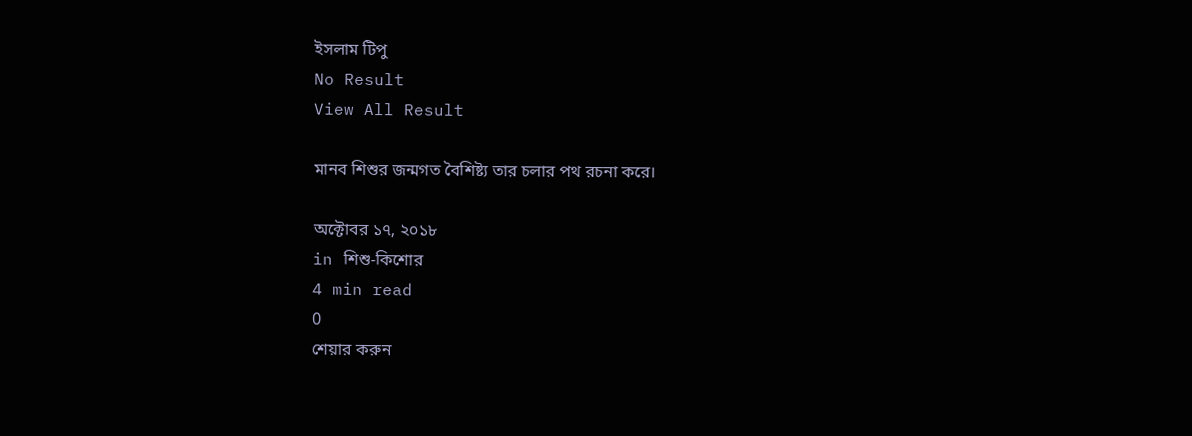ইসলাম টিপু
No Result
View All Result

মানব শিশুর জন্মগত বৈশিষ্ট্য তার চলার পথ রচনা করে।

অক্টোবর ১৭, ২০১৮
in শিশু-কিশোর
4 min read
0
শেয়ার করুন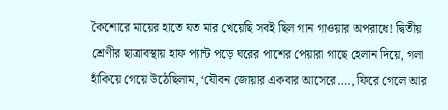কৈশোরে মায়ের হাতে যত মার খেয়েছি সবই ছিল গান গাওয়ার অপরাধে! দ্বিতীয় শ্রেণীর ছাত্রাবস্থায় হাফ প্যান্ট পড়ে ঘরের পাশের পেয়ারা গাছে হেলান দিয়ে, গলা হাঁকিয়ে গেয়ে উঠেছিলাম, ‘যৌবন জোয়ার একবার আসেরে…., ফিরে গেলে আর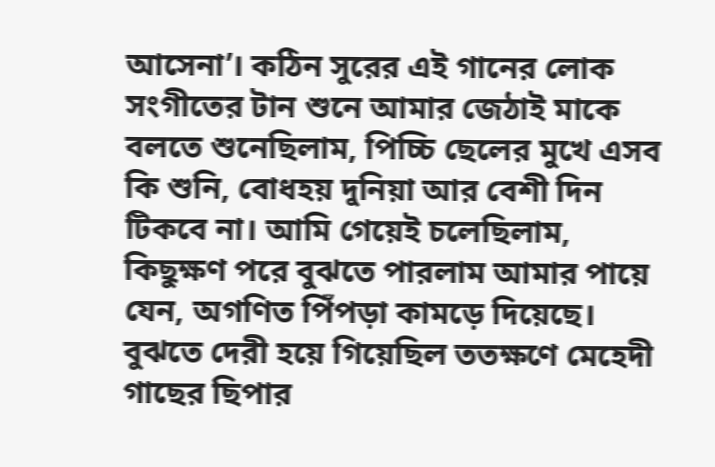আসেনা’। কঠিন সুরের এই গানের লোক সংগীতের টান শুনে আমার জেঠাই মাকে বলতে শুনেছিলাম, পিচ্চি ছেলের মুখে এসব কি শুনি, বোধহয় দুনিয়া আর বেশী দিন টিকবে না। আমি গেয়েই চলেছিলাম, কিছুক্ষণ পরে বুঝতে পারলাম আমার পায়ে যেন, অগণিত পিঁপড়া কামড়ে দিয়েছে। বুঝতে দেরী হয়ে গিয়েছিল ততক্ষণে মেহেদী গাছের ছিপার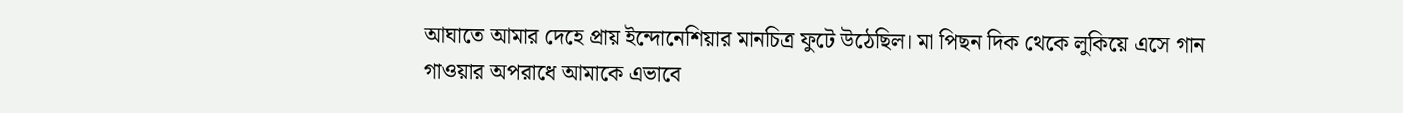আঘাতে আমার দেহে প্রায় ইন্দোনেশিয়ার মানচিত্র ফুটে উঠেছিল। মা পিছন দিক থেকে লুকিয়ে এসে গান গাওয়ার অপরাধে আমাকে এভাবে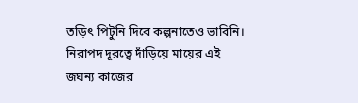তড়িৎ পিটুনি দিবে কল্পনাতেও ভাবিনি।
নিরাপদ দূরত্বে দাঁড়িয়ে মায়ের এই জঘন্য কাজের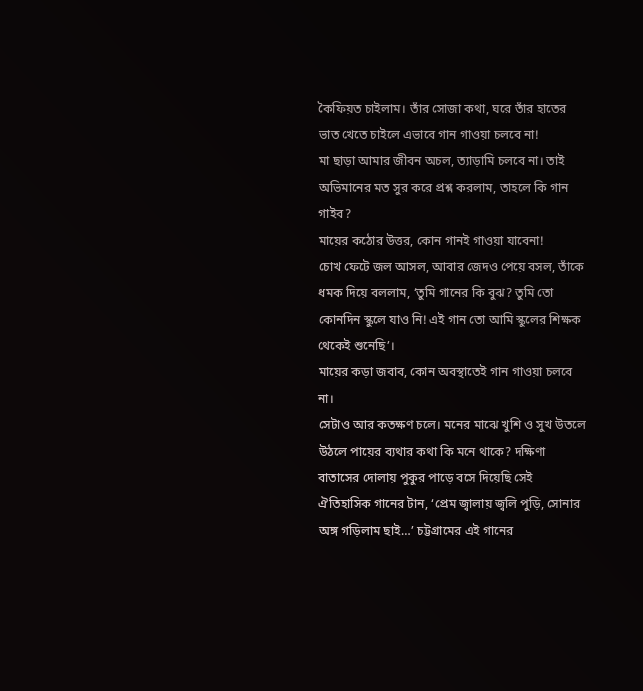কৈফিয়ত চাইলাম। তাঁর সোজা কথা, ঘরে তাঁর হাতের ভাত খেতে চাইলে এভাবে গান গাওয়া চলবে না!
মা ছাড়া আমার জীবন অচল, ত্যাড়ামি চলবে না। তাই অভিমানের মত সুর করে প্রশ্ন করলাম, তাহলে কি গান গাইব?
মায়ের কঠোর উত্তর, কোন গানই গাওয়া যাবেনা!
চোখ ফেটে জল আসল, আবার জেদও পেয়ে বসল, তাঁকে ধমক দিয়ে বললাম, ‘তুমি গানের কি বুঝ? তুমি তো কোনদিন স্কুলে যাও নি! এই গান তো আমি স্কুলের শিক্ষক থেকেই শুনেছি’।
মায়ের কড়া জবাব, কোন অবস্থাতেই গান গাওয়া চলবে না।
সেটাও আর কতক্ষণ চলে। মনের মাঝে খুশি ও সুখ উতলে উঠলে পায়ের ব্যথার কথা কি মনে থাকে? দক্ষিণা বাতাসের দোলায় পুকুর পাড়ে বসে দিয়েছি সেই ঐতিহাসিক গানের টান, ‘প্রেম জ্বালায় জ্বলি পুড়ি, সোনার অঙ্গ গড়িলাম ছাই…’ চট্টগ্রামের এই গানের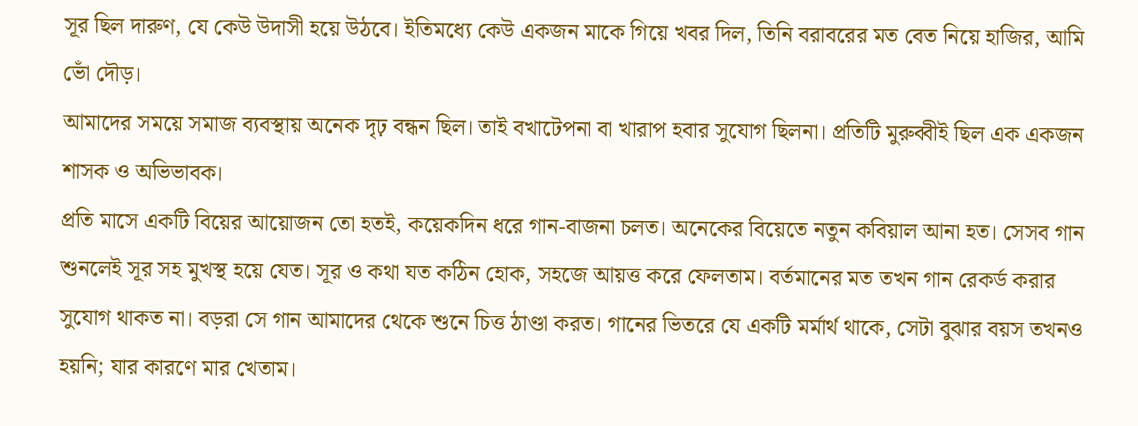সূর ছিল দারুণ, যে কেউ উদাসী হয়ে উঠবে। ইতিমধ্যে কেউ একজন মাকে গিয়ে খবর দিল, তিনি বরাবরের মত বেত নিয়ে হাজির, আমি ভোঁ দৌড়।
আমাদের সময়ে সমাজ ব্যবস্থায় অনেক দৃঢ় বন্ধন ছিল। তাই বখাটেপনা বা খারাপ হবার সুযোগ ছিলনা। প্রতিটি মুরুব্বীই ছিল এক একজন শাসক ও অভিভাবক।
প্রতি মাসে একটি বিয়ের আয়োজন তো হতই, কয়েকদিন ধরে গান-বাজনা চলত। অনেকের বিয়েতে নতুন কবিয়াল আনা হত। সেসব গান শুনলেই সূর সহ মুখস্থ হয়ে যেত। সূর ও কথা যত কঠিন হোক, সহজে আয়ত্ত করে ফেলতাম। বর্তমানের মত তখন গান রেকর্ড করার সুযোগ থাকত না। বড়রা সে গান আমাদের থেকে শুনে চিত্ত ঠাণ্ডা করত। গানের ভিতরে যে একটি মর্মার্থ থাকে, সেটা বুঝার বয়স তখনও হয়নি; যার কারণে মার খেতাম।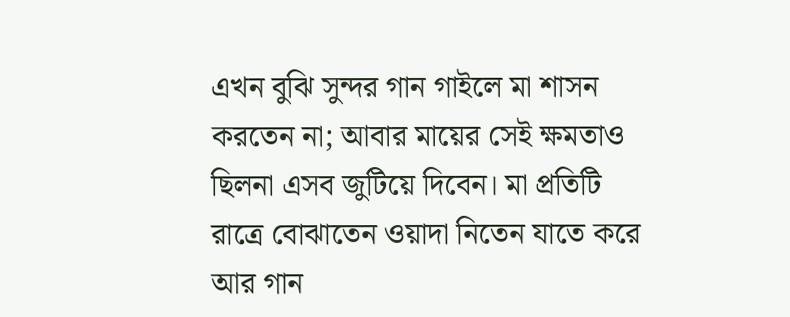এখন বুঝি সুন্দর গান গাইলে মা শাসন করতেন না; আবার মায়ের সেই ক্ষমতাও ছিলনা এসব জুটিয়ে দিবেন। মা প্রতিটি রাত্রে বোঝাতেন ওয়াদা নিতেন যাতে করে আর গান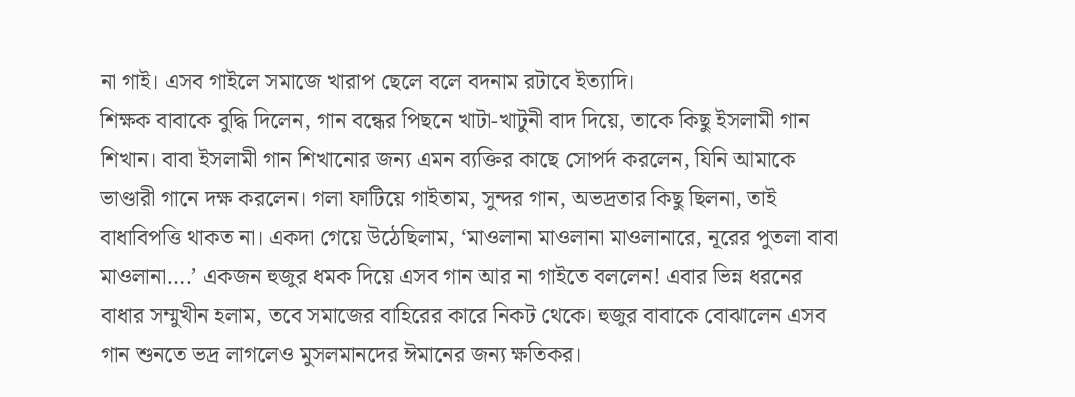না গাই। এসব গাইলে সমাজে খারাপ ছেলে বলে বদনাম রটাবে ইত্যাদি।
শিক্ষক বাবাকে বুদ্ধি দিলেন, গান বন্ধের পিছনে খাটা-খাটুনী বাদ দিয়ে, তাকে কিছু ইসলামী গান শিখান। বাবা ইসলামী গান শিখানোর জন্য এমন ব্যক্তির কাছে সোপর্দ করলেন, যিনি আমাকে ভাণ্ডারী গানে দক্ষ করলেন। গলা ফাটিয়ে গাইতাম, সুন্দর গান, অভদ্রতার কিছু ছিলনা, তাই বাধাবিপত্তি থাকত না। একদা গেয়ে উঠেছিলাম, ‘মাওলানা মাওলানা মাওলানারে, নূরের পুতলা বাবা মাওলানা….’ একজন হুজুর ধমক দিয়ে এসব গান আর না গাইতে বললেন! এবার ভিন্ন ধরনের বাধার সম্মুখীন হলাম, তবে সমাজের বাহিরের কারে নিকট থেকে। হুজুর বাবাকে বোঝালেন এসব গান শুনতে ভদ্র লাগলেও মুসলমানদের ঈমানের জন্য ক্ষতিকর।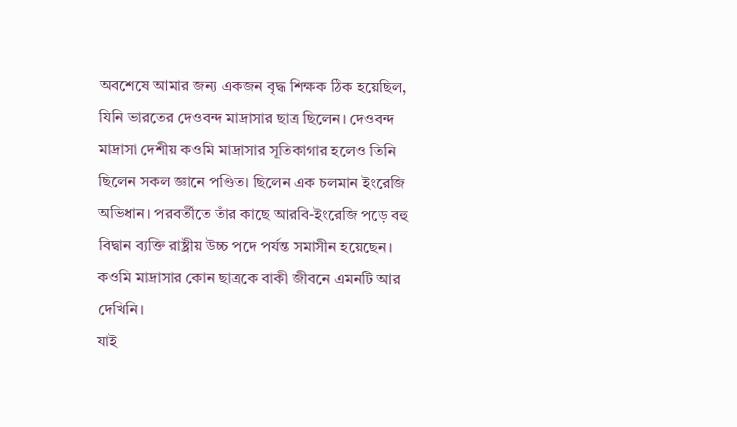অবশেষে আমার জন্য একজন বৃদ্ধ শিক্ষক ঠিক হয়েছিল, যিনি ভারতের দেওবন্দ মাদ্রাসার ছাত্র ছিলেন। দেওবন্দ মাদ্রাসা দেশীয় কওমি মাদ্রাসার সূতিকাগার হলেও তিনি ছিলেন সকল জ্ঞানে পণ্ডিত। ছিলেন এক চলমান ইংরেজি অভিধান। পরবর্তীতে তাঁর কাছে আরবি-ইংরেজি পড়ে বহু বিদ্বান ব্যক্তি রাষ্ট্রীয় উচ্চ পদে পর্যন্ত সমাসীন হয়েছেন। কওমি মাদ্রাসার কোন ছাত্রকে বাকী জীবনে এমনটি আর দেখিনি।
যাই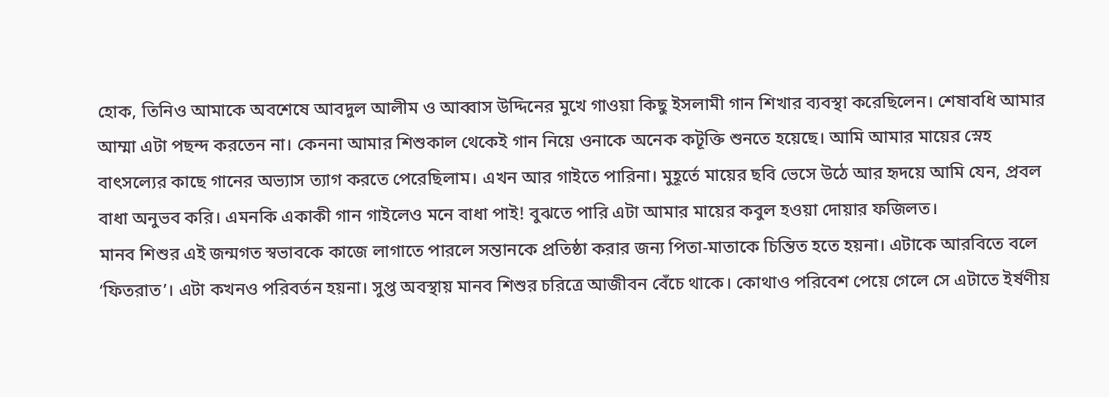হোক, তিনিও আমাকে অবশেষে আবদুল আলীম ও আব্বাস উদ্দিনের মুখে গাওয়া কিছু ইসলামী গান শিখার ব্যবস্থা করেছিলেন। শেষাবধি আমার আম্মা এটা পছন্দ করতেন না। কেননা আমার শিশুকাল থেকেই গান নিয়ে ওনাকে অনেক কটূক্তি শুনতে হয়েছে। আমি আমার মায়ের স্নেহ বাৎসল্যের কাছে গানের অভ্যাস ত্যাগ করতে পেরেছিলাম। এখন আর গাইতে পারিনা। মুহূর্তে মায়ের ছবি ভেসে উঠে আর হৃদয়ে আমি যেন, প্রবল বাধা অনুভব করি। এমনকি একাকী গান গাইলেও মনে বাধা পাই! বুঝতে পারি এটা আমার মায়ের কবুল হওয়া দোয়ার ফজিলত।
মানব শিশুর এই জন্মগত স্বভাবকে কাজে লাগাতে পারলে সন্তানকে প্রতিষ্ঠা করার জন্য পিতা-মাতাকে চিন্তিত হতে হয়না। এটাকে আরবিতে বলে ‘ফিতরাত’। এটা কখনও পরিবর্তন হয়না। সুপ্ত অবস্থায় মানব শিশুর চরিত্রে আজীবন বেঁচে থাকে। কোথাও পরিবেশ পেয়ে গেলে সে এটাতে ইর্ষণীয়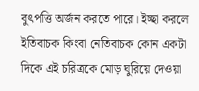বুৎপত্তি অর্জন করতে পারে। ইচ্ছা করলে ইতিবাচক কিংবা নেতিবাচক কোন একটা দিকে এই চরিত্রকে মোড় ঘুরিয়ে দেওয়া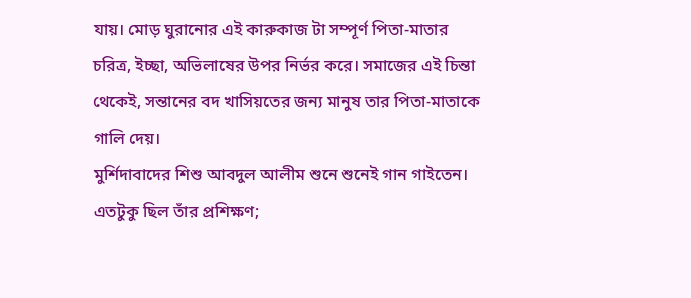যায়। মোড় ঘুরানোর এই কারুকাজ টা সম্পূর্ণ পিতা-মাতার চরিত্র, ইচ্ছা, অভিলাষের উপর নির্ভর করে। সমাজের এই চিন্তা থেকেই, সন্তানের বদ খাসিয়তের জন্য মানুষ তার পিতা-মাতাকে গালি দেয়।
মুর্শিদাবাদের শিশু আবদুল আলীম শুনে শুনেই গান গাইতেন। এতটুকু ছিল তাঁর প্রশিক্ষণ;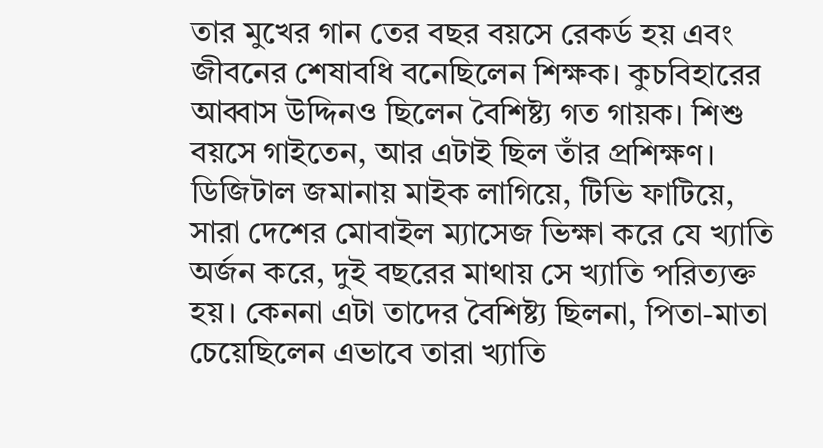তার মুখের গান তের বছর বয়সে রেকর্ড হয় এবং জীবনের শেষাবধি বনেছিলেন শিক্ষক। কুচবিহারের আব্বাস উদ্দিনও ছিলেন বৈশিষ্ট্য গত গায়ক। শিশু বয়সে গাইতেন, আর এটাই ছিল তাঁর প্রশিক্ষণ। ডিজিটাল জমানায় মাইক লাগিয়ে, টিভি ফাটিয়ে, সারা দেশের মোবাইল ম্যাসেজ ভিক্ষা করে যে খ্যাতি অর্জন করে, দুই বছরের মাথায় সে খ্যাতি পরিত্যক্ত হয়। কেননা এটা তাদের বৈশিষ্ট্য ছিলনা, পিতা-মাতা চেয়েছিলেন এভাবে তারা খ্যাতি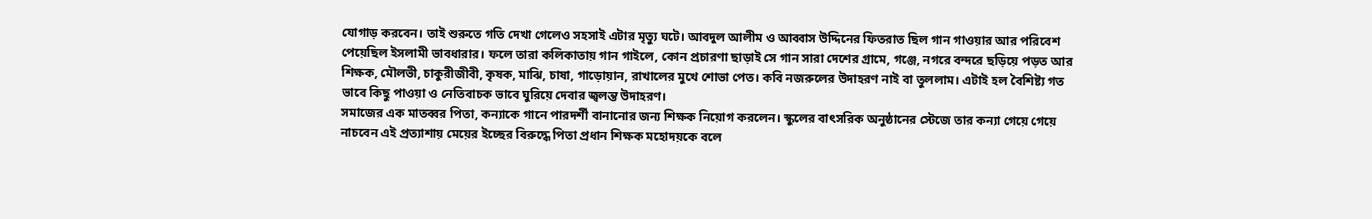যোগাড় করবেন। তাই শুরুতে গতি দেখা গেলেও সহসাই এটার মৃত্যু ঘটে। আবদুল আলীম ও আব্বাস উদ্দিনের ফিতরাত ছিল গান গাওয়ার আর পরিবেশ পেয়েছিল ইসলামী ভাবধারার। ফলে তারা কলিকাতায় গান গাইলে, কোন প্রচারণা ছাড়াই সে গান সারা দেশের গ্রামে, গঞ্জে, নগরে বন্দরে ছড়িয়ে পড়ত আর শিক্ষক, মৌলভী, চাকুরীজীবী, কৃষক, মাঝি, চাষা, গাড়োয়ান, রাখালের মুখে শোভা পেত। কবি নজরুলের উদাহরণ নাই বা তুললাম। এটাই হল বৈশিষ্ট্য গত ভাবে কিছু পাওয়া ও নেতিবাচক ভাবে ঘুরিয়ে দেবার জ্বলন্ত উদাহরণ।
সমাজের এক মাতব্বর পিতা, কন্যাকে গানে পারদর্শী বানানোর জন্য শিক্ষক নিয়োগ করলেন। স্কুলের বাৎসরিক অনুষ্ঠানের স্টেজে তার কন্যা গেয়ে গেয়ে নাচবেন এই প্রত্যাশায় মেয়ের ইচ্ছের বিরুদ্ধে পিতা প্রধান শিক্ষক মহোদয়কে বলে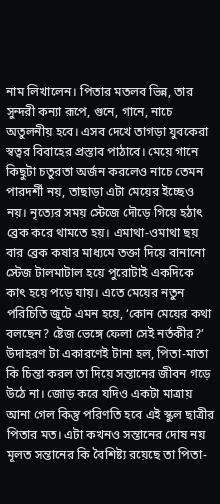নাম লিখালেন। পিতার মতলব ভিন্ন, তার সুন্দরী কন্যা রূপে, গুনে, গানে, নাচে অতুলনীয় হবে। এসব দেখে তাগড়া যুবকেরা স্বত্বর বিবাহের প্রস্তাব পাঠাবে। মেয়ে গানে কিছুটা চতুরতা অর্জন করলেও নাচে তেমন পারদর্শী নয়, তাছাড়া এটা মেয়ের ইচ্ছেও নয়। নৃত্যের সময় স্টেজে দৌড়ে গিয়ে হঠাৎ ব্রেক করে থামতে হয়। এমাথা-ওমাথা ছয় বার ব্রেক কষার মাধ্যমে তক্তা দিয়ে বানানো স্টেজ টালমাটাল হয়ে পুরোটাই একদিকে কাৎ হয়ে পড়ে যায়। এতে মেয়ের নতুন পরিচিতি জুটে এমন হয়ে, ‘কোন মেয়ের কথা বলছেন? ষ্টেজ ভেঙ্গে ফেলা সেই নর্তকীর?’ উদাহরণ টা একারণেই টানা হল, পিতা-মাতা কি চিন্তা করল তা দিয়ে সন্তানের জীবন গড়ে উঠে না। জোড় করে যদিও একটা মাত্রায় আনা গেল কিন্তু পরিণতি হবে এই স্কুল ছাত্রীর পিতার মত। এটা কখনও সন্তানের দোষ নয় মূলত সন্তানের কি বৈশিষ্ট্য রয়েছে তা পিতা-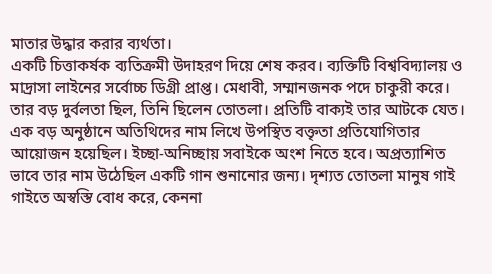মাতার উদ্ধার করার ব্যর্থতা।
একটি চিত্তাকর্ষক ব্যতিক্রমী উদাহরণ দিয়ে শেষ করব। ব্যক্তিটি বিশ্ববিদ্যালয় ও মাদ্রাসা লাইনের সর্বোচ্চ ডিগ্রী প্রাপ্ত। মেধাবী, সম্মানজনক পদে চাকুরী করে। তার বড় দুর্বলতা ছিল, তিনি ছিলেন তোতলা। প্রতিটি বাক্যই তার আটকে যেত। এক বড় অনুষ্ঠানে অতিথিদের নাম লিখে উপস্থিত বক্তৃতা প্রতিযোগিতার আয়োজন হয়েছিল। ইচ্ছা-অনিচ্ছায় সবাইকে অংশ নিতে হবে। অপ্রত্যাশিত ভাবে তার নাম উঠেছিল একটি গান শুনানোর জন্য। দৃশ্যত তোতলা মানুষ গাই গাইতে অস্বস্তি বোধ করে, কেননা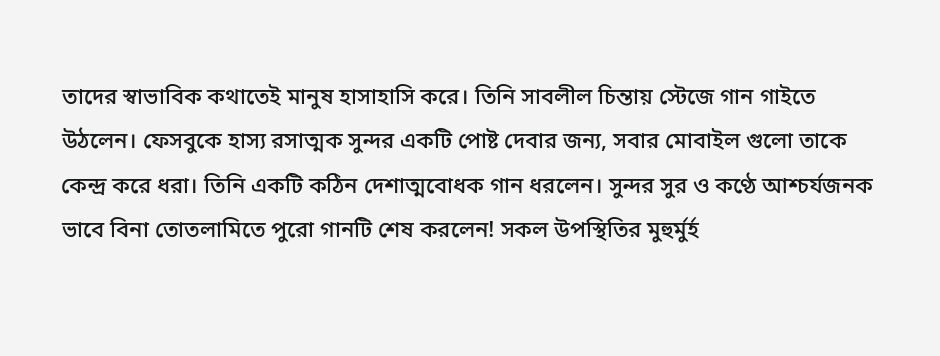তাদের স্বাভাবিক কথাতেই মানুষ হাসাহাসি করে। তিনি সাবলীল চিন্তায় স্টেজে গান গাইতে উঠলেন। ফেসবুকে হাস্য রসাত্মক সুন্দর একটি পোষ্ট দেবার জন্য, সবার মোবাইল গুলো তাকে কেন্দ্র করে ধরা। তিনি একটি কঠিন দেশাত্মবোধক গান ধরলেন। সুন্দর সুর ও কণ্ঠে আশ্চর্যজনক ভাবে বিনা তোতলামিতে পুরো গানটি শেষ করলেন! সকল উপস্থিতির মুহুর্মুর্হ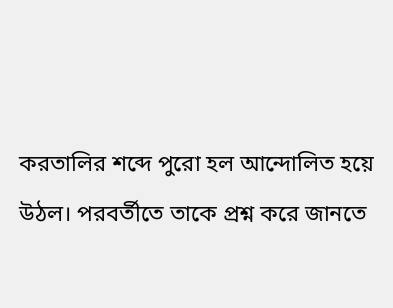করতালির শব্দে পুরো হল আন্দোলিত হয়ে উঠল। পরবর্তীতে তাকে প্রশ্ন করে জানতে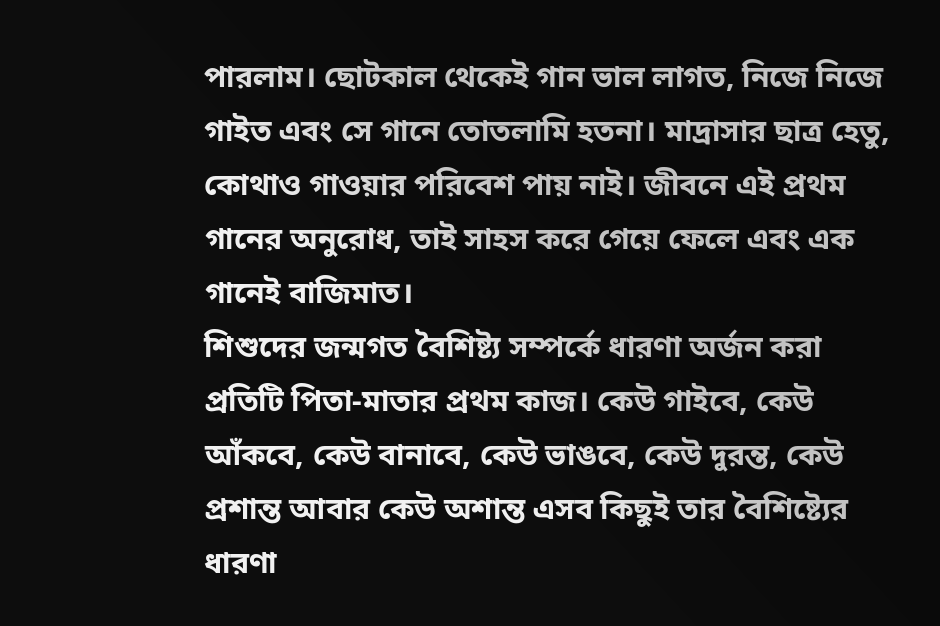পারলাম। ছোটকাল থেকেই গান ভাল লাগত, নিজে নিজে গাইত এবং সে গানে তোতলামি হতনা। মাদ্রাসার ছাত্র হেতু, কোথাও গাওয়ার পরিবেশ পায় নাই। জীবনে এই প্রথম গানের অনুরোধ, তাই সাহস করে গেয়ে ফেলে এবং এক গানেই বাজিমাত।
শিশুদের জন্মগত বৈশিষ্ট্য সম্পর্কে ধারণা অর্জন করা প্রতিটি পিতা-মাতার প্রথম কাজ। কেউ গাইবে, কেউ আঁকবে, কেউ বানাবে, কেউ ভাঙবে, কেউ দুরন্ত, কেউ প্রশান্ত আবার কেউ অশান্ত এসব কিছুই তার বৈশিষ্ট্যের ধারণা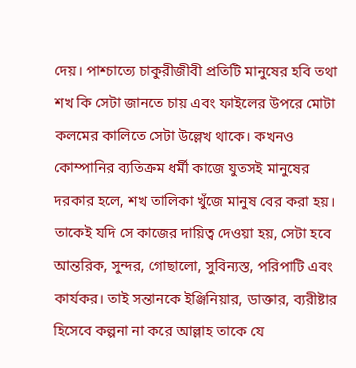দেয়। পাশ্চাত্যে চাকুরীজীবী প্রতিটি মানুষের হবি তথা শখ কি সেটা জানতে চায় এবং ফাইলের উপরে মোটা কলমের কালিতে সেটা উল্লেখ থাকে। কখনও কোম্পানির ব্যতিক্রম ধর্মী কাজে যুতসই মানুষের দরকার হলে, শখ তালিকা খুঁজে মানুষ বের করা হয়। তাকেই যদি সে কাজের দায়িত্ব দেওয়া হয়, সেটা হবে আন্তরিক, সুন্দর, গোছালো, সুবিন্যস্ত, পরিপাটি এবং কার্যকর। তাই সন্তানকে ইঞ্জিনিয়ার, ডাক্তার, ব্যরীষ্টার হিসেবে কল্পনা না করে আল্লাহ তাকে যে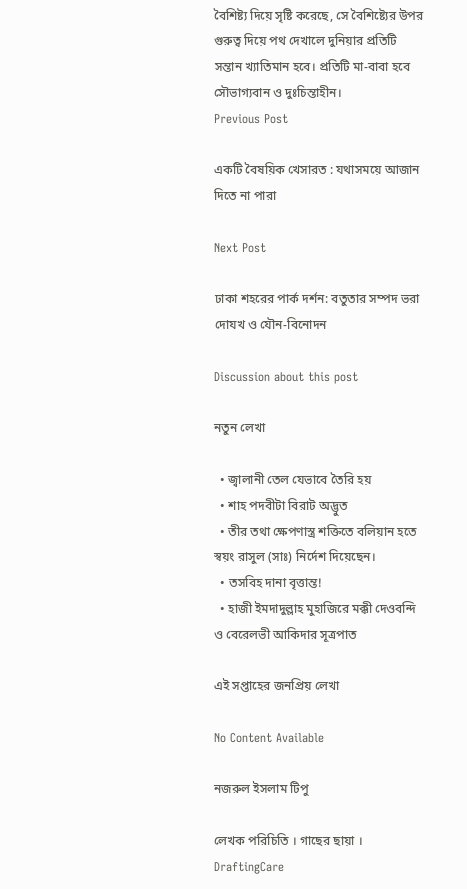বৈশিষ্ট্য দিয়ে সৃষ্টি করেছে, সে বৈশিষ্ট্যের উপর গুরুত্ব দিয়ে পথ দেখালে দুনিয়ার প্রতিটি সন্তান খ্যাতিমান হবে। প্রতিটি মা-বাবা হবে সৌভাগ্যবান ও দুঃচিন্তাহীন।
Previous Post

একটি বৈষয়িক খেসারত : যথাসময়ে আজান দিতে না পারা

Next Post

ঢাকা শহরের পার্ক দর্শন: বতুতার সম্পদ ভরা দোযখ ও যৌন-বিনোদন

Discussion about this post

নতুন লেখা

  • জ্বালানী তেল যেভাবে তৈরি হয়
  • শাহ পদবীটা বিরাট অদ্ভুত
  • তীর তথা ক্ষেপণাস্ত্র শক্তিতে বলিয়ান হতে স্বয়ং রাসুল (সাঃ) নির্দেশ দিয়েছেন।
  • তসবিহ দানা বৃত্তান্ত!
  • হাজী ইমদাদুল্লাহ মুহাজিরে মক্কী দেওবন্দি ও বেরেলভী আকিদার সূত্রপাত

এই সপ্তাহের জনপ্রিয় লেখা

No Content Available

নজরুল ইসলাম টিপু

লেখক পরিচিতি । গাছের ছায়া । DraftingCare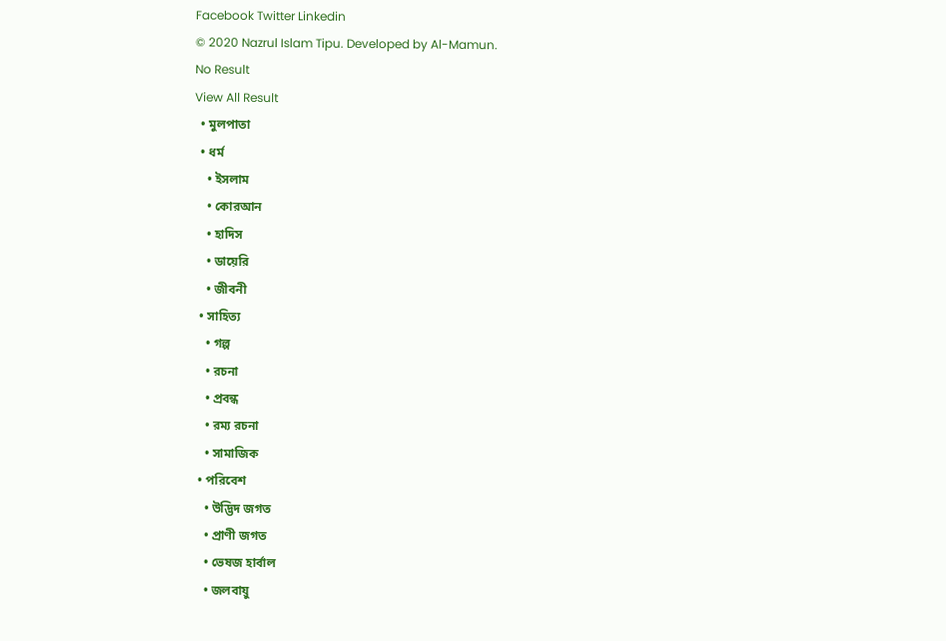Facebook Twitter Linkedin
© 2020 Nazrul Islam Tipu. Developed by Al-Mamun.
No Result
View All Result
  • মুলপাতা
  • ধর্ম
    • ইসলাম
    • কোরআন
    • হাদিস
    • ডায়েরি
    • জীবনী
  • সাহিত্য
    • গল্প
    • রচনা
    • প্রবন্ধ
    • রম্য রচনা
    • সামাজিক
  • পরিবেশ
    • উদ্ভিদ জগত
    • প্রাণী জগত
    • ভেষজ হার্বাল
    • জলবায়ু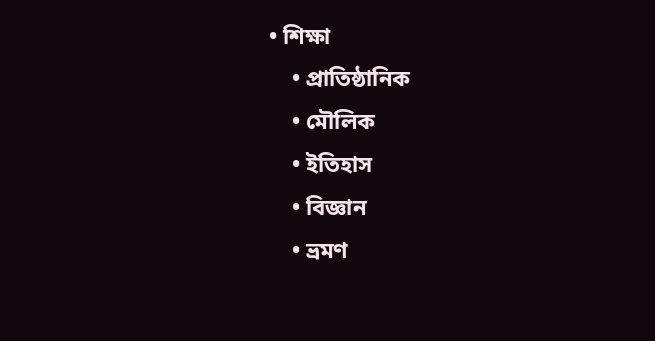• শিক্ষা
    • প্রাতিষ্ঠানিক
    • মৌলিক
    • ইতিহাস
    • বিজ্ঞান
    • ভ্রমণ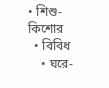• শিশু-কিশোর
  • বিবিধ
    • ঘরে-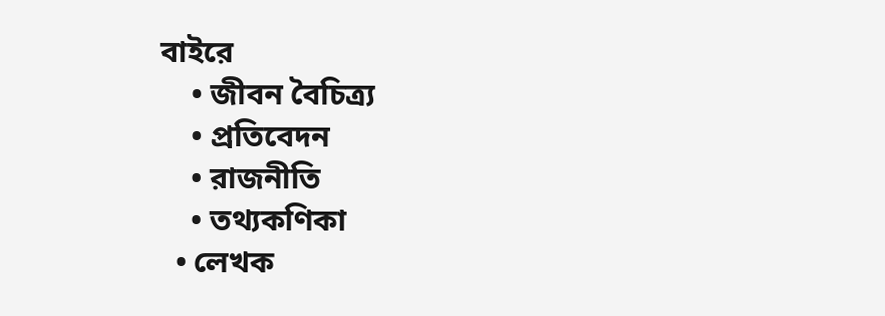বাইরে
    • জীবন বৈচিত্র্য
    • প্রতিবেদন
    • রাজনীতি
    • তথ্যকণিকা
  • লেখক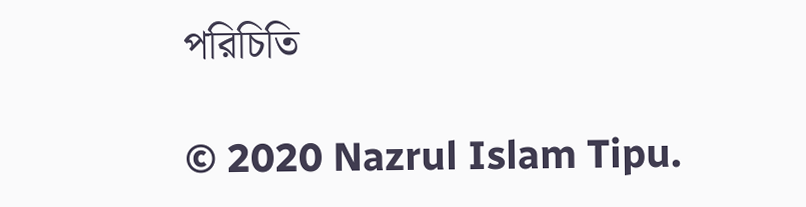পরিচিতি

© 2020 Nazrul Islam Tipu.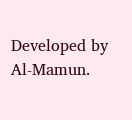Developed by Al-Mamun.